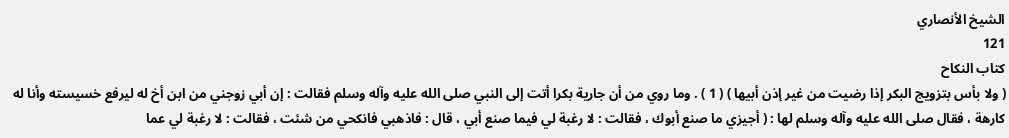الشيخ الأنصاري
121
كتاب النكاح
( ولا بأس بتزويج البكر إذا رضيت من غير إذن أبيها ) ( 1 ) . وما روي من أن جارية بكرا أتت إلى النبي صلى الله عليه وآله وسلم فقالت : إن أبي زوجني من ابن أخ له ليرفع خسيسته وأنا له كارهة ، فقال صلى الله عليه وآله وسلم لها : ( أجيزي ما صنع أبوك ، فقالت : لا رغبة لي فيما صنع أبي ، قال : فاذهبي فانكحي من شئت ، فقالت : لا رغبة لي عما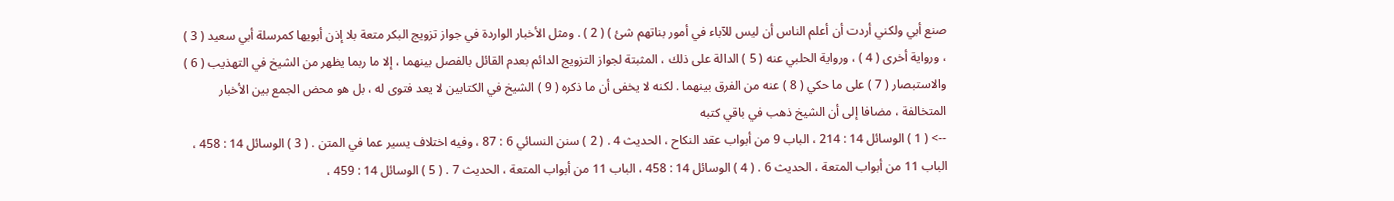صنع أبي ولكني أردت أن أعلم الناس أن ليس للآباء في أمور بناتهم شئ ) ( 2 ) . ومثل الأخبار الواردة في جواز تزويج البكر متعة بلا إذن أبويها كمرسلة أبي سعيد ( 3 ) ، ورواية أخرى ( 4 ) ، ورواية الحلبي عنه ( 5 ) الدالة على ذلك ، المثبتة لجواز التزويج الدائم بعدم القائل بالفصل بينهما ، إلا ما ربما يظهر من الشيخ في التهذيب ( 6 ) والاستبصار ( 7 ) على ما حكي ( 8 ) عنه من الفرق بينهما . لكنه لا يخفى أن ما ذكره ( 9 ) الشيخ في الكتابين لا يعد فتوى له ، بل هو محض الجمع بين الأخبار المتخالفة ، مضافا إلى أن الشيخ ذهب في باقي كتبه
--> ( 1 ) الوسائل 14 : 214 ، الباب 9 من أبواب عقد النكاح ، الحديث 4 . ( 2 ) سنن النسائي 6 : 87 ، وفيه اختلاف يسير عما في المتن . ( 3 ) الوسائل 14 : 458 ، الباب 11 من أبواب المتعة ، الحديث 6 . ( 4 ) الوسائل 14 : 458 ، الباب 11 من أبواب المتعة ، الحديث 7 . ( 5 ) الوسائل 14 : 459 ،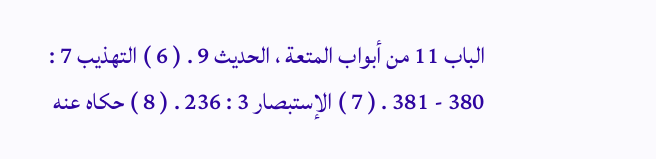الباب 11 من أبواب المتعة ، الحديث 9 . ( 6 ) التهذيب 7 : 380 - 381 . ( 7 ) الإستبصار 3 : 236 . ( 8 ) حكاه عنه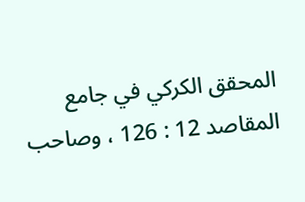المحقق الكركي في جامع المقاصد 12 : 126 ، وصاحب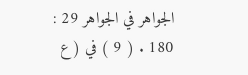الجواهر في الجواهر 29 : 180 . ( 9 ) في ( ع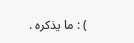) : ما يذكره .